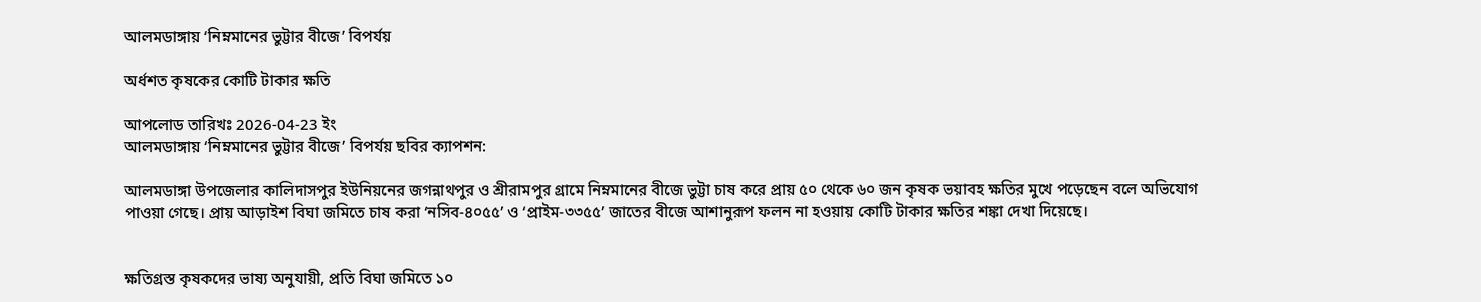আলমডাঙ্গায় ‘নিম্নমানের ভুট্টার বীজে’ বিপর্যয়

অর্ধশত কৃষকের কোটি টাকার ক্ষতি

আপলোড তারিখঃ 2026-04-23 ইং
আলমডাঙ্গায় ‘নিম্নমানের ভুট্টার বীজে’ বিপর্যয় ছবির ক্যাপশন:

আলমডাঙ্গা উপজেলার কালিদাসপুর ইউনিয়নের জগন্নাথপুর ও শ্রীরামপুর গ্রামে নিম্নমানের বীজে ভুট্টা চাষ করে প্রায় ৫০ থেকে ৬০ জন কৃষক ভয়াবহ ক্ষতির মুখে পড়েছেন বলে অভিযোগ পাওয়া গেছে। প্রায় আড়াইশ বিঘা জমিতে চাষ করা ‘নসিব-৪০৫৫’ ও ‘প্রাইম-৩৩৫৫’ জাতের বীজে আশানুরূপ ফলন না হওয়ায় কোটি টাকার ক্ষতির শঙ্কা দেখা দিয়েছে।


ক্ষতিগ্রস্ত কৃষকদের ভাষ্য অনুযায়ী, প্রতি বিঘা জমিতে ১০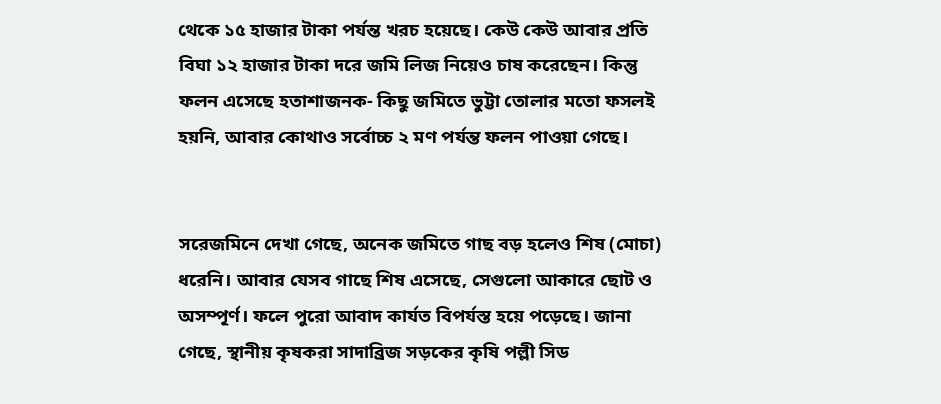থেকে ১৫ হাজার টাকা পর্যন্ত খরচ হয়েছে। কেউ কেউ আবার প্রতি বিঘা ১২ হাজার টাকা দরে জমি লিজ নিয়েও চাষ করেছেন। কিন্তু ফলন এসেছে হতাশাজনক- কিছু জমিতে ভুট্টা তোলার মতো ফসলই হয়নি, আবার কোথাও সর্বোচ্চ ২ মণ পর্যন্ত ফলন পাওয়া গেছে।


সরেজমিনে দেখা গেছে, অনেক জমিতে গাছ বড় হলেও শিষ (মোচা) ধরেনি। আবার যেসব গাছে শিষ এসেছে, সেগুলো আকারে ছোট ও অসম্পূর্ণ। ফলে পুরো আবাদ কার্যত বিপর্যস্ত হয়ে পড়েছে। জানা গেছে, স্থানীয় কৃষকরা সাদাব্রিজ সড়কের কৃষি পল্লী সিড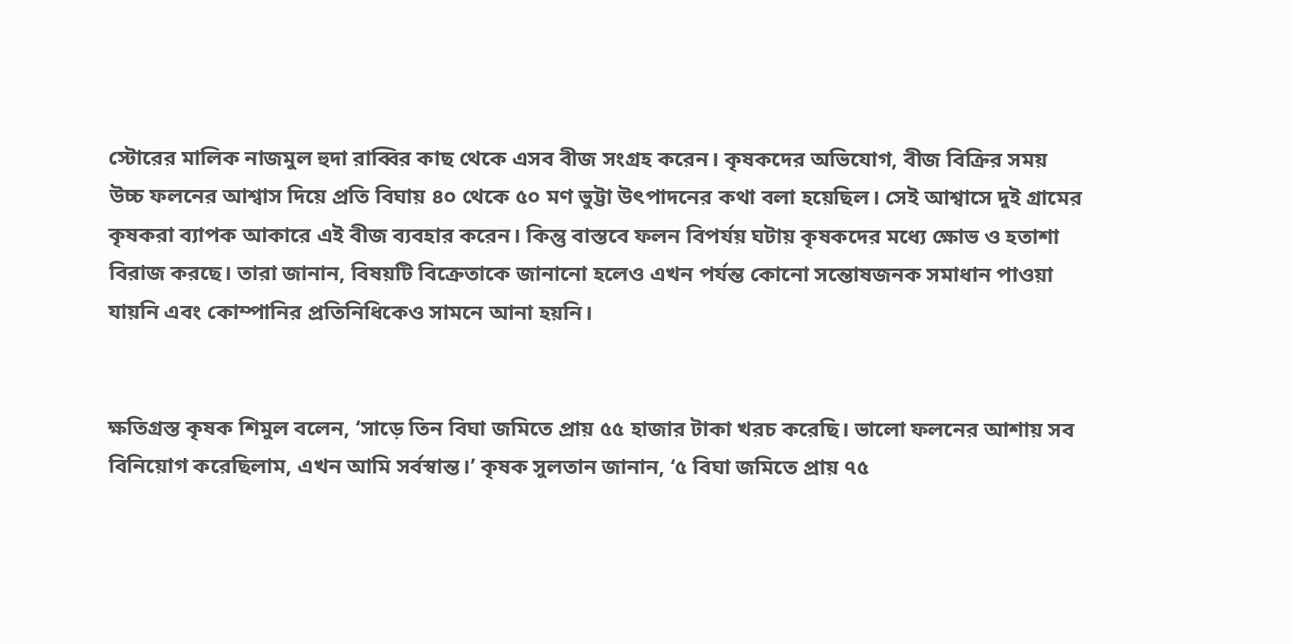স্টোরের মালিক নাজমুল হুদা রাব্বির কাছ থেকে এসব বীজ সংগ্রহ করেন। কৃষকদের অভিযোগ, বীজ বিক্রির সময় উচ্চ ফলনের আশ্বাস দিয়ে প্রতি বিঘায় ৪০ থেকে ৫০ মণ ভুট্টা উৎপাদনের কথা বলা হয়েছিল। সেই আশ্বাসে দুই গ্রামের কৃষকরা ব্যাপক আকারে এই বীজ ব্যবহার করেন। কিন্তু বাস্তবে ফলন বিপর্যয় ঘটায় কৃষকদের মধ্যে ক্ষোভ ও হতাশা বিরাজ করছে। তারা জানান, বিষয়টি বিক্রেতাকে জানানো হলেও এখন পর্যন্ত কোনো সন্তোষজনক সমাধান পাওয়া যায়নি এবং কোম্পানির প্রতিনিধিকেও সামনে আনা হয়নি।


ক্ষতিগ্রস্ত কৃষক শিমুল বলেন, ‘সাড়ে তিন বিঘা জমিতে প্রায় ৫৫ হাজার টাকা খরচ করেছি। ভালো ফলনের আশায় সব বিনিয়োগ করেছিলাম, এখন আমি সর্বস্বান্ত।’ কৃষক সুলতান জানান, ‘৫ বিঘা জমিতে প্রায় ৭৫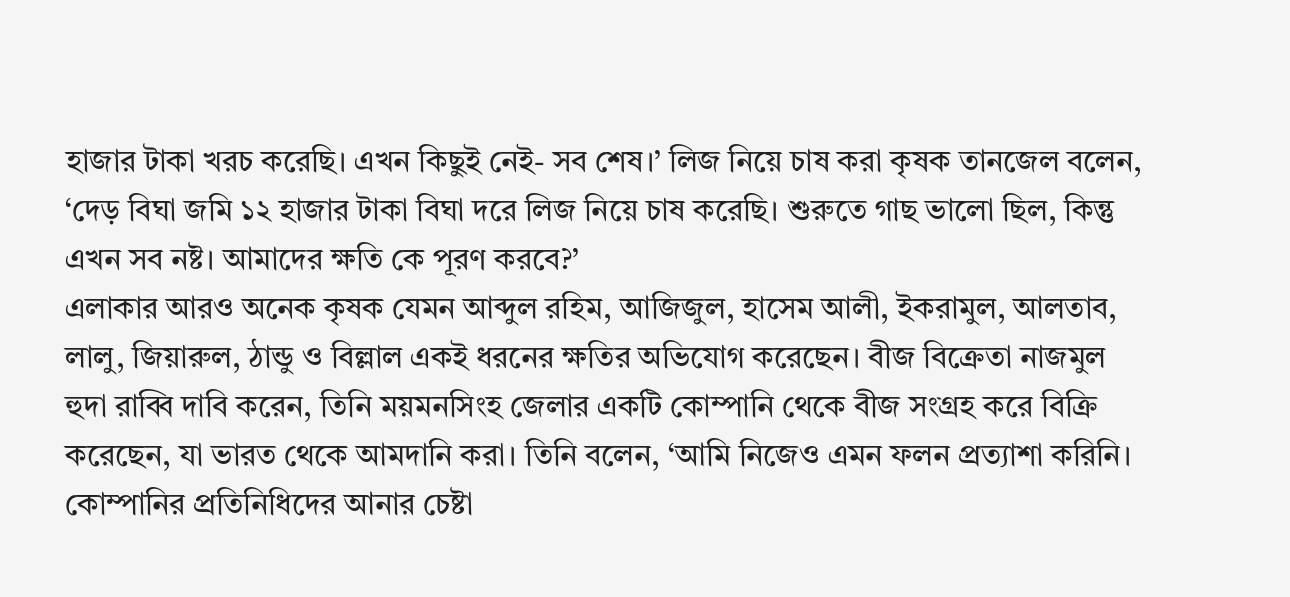হাজার টাকা খরচ করেছি। এখন কিছুই নেই- সব শেষ।’ লিজ নিয়ে চাষ করা কৃষক তানজেল বলেন, ‘দেড় বিঘা জমি ১২ হাজার টাকা বিঘা দরে লিজ নিয়ে চাষ করেছি। শুরুতে গাছ ভালো ছিল, কিন্তু এখন সব নষ্ট। আমাদের ক্ষতি কে পূরণ করবে?’
এলাকার আরও অনেক কৃষক যেমন আব্দুল রহিম, আজিজুল, হাসেম আলী, ইকরামুল, আলতাব, লালু, জিয়ারুল, ঠান্ডু ও বিল্লাল একই ধরনের ক্ষতির অভিযোগ করেছেন। বীজ বিক্রেতা নাজমুল হুদা রাব্বি দাবি করেন, তিনি ময়মনসিংহ জেলার একটি কোম্পানি থেকে বীজ সংগ্রহ করে বিক্রি করেছেন, যা ভারত থেকে আমদানি করা। তিনি বলেন, ‘আমি নিজেও এমন ফলন প্রত্যাশা করিনি। কোম্পানির প্রতিনিধিদের আনার চেষ্টা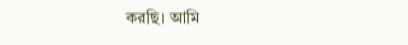করছি। আমি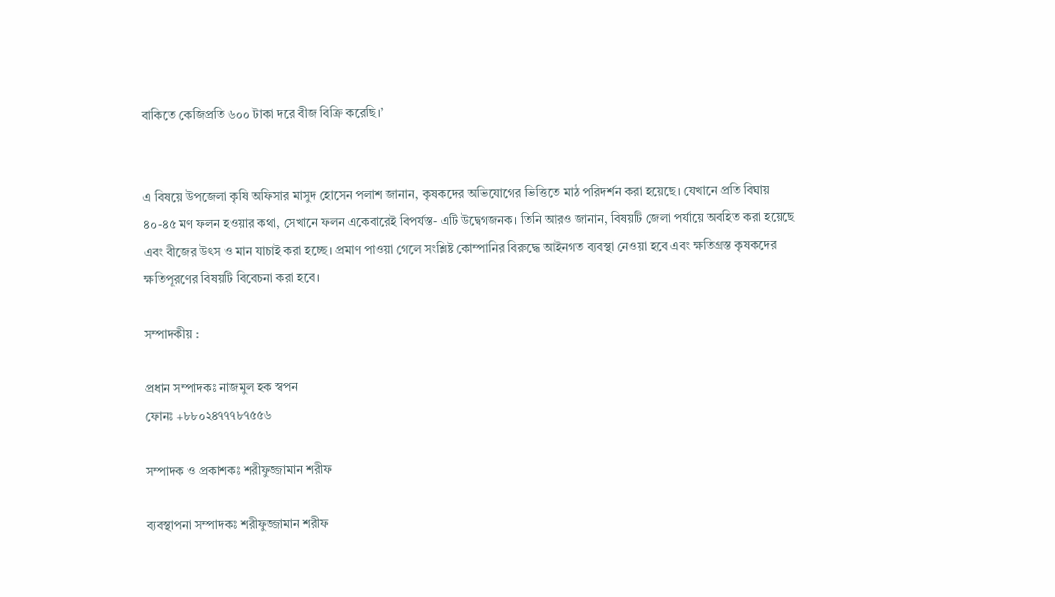বাকিতে কেজিপ্রতি ৬০০ টাকা দরে বীজ বিক্রি করেছি।’


এ বিষয়ে উপজেলা কৃষি অফিসার মাসুদ হোসেন পলাশ জানান, কৃষকদের অভিযোগের ভিত্তিতে মাঠ পরিদর্শন করা হয়েছে। যেখানে প্রতি বিঘায় ৪০-৪৫ মণ ফলন হওয়ার কথা, সেখানে ফলন একেবারেই বিপর্যস্ত- এটি উদ্বেগজনক। তিনি আরও জানান, বিষয়টি জেলা পর্যায়ে অবহিত করা হয়েছে এবং বীজের উৎস ও মান যাচাই করা হচ্ছে। প্রমাণ পাওয়া গেলে সংশ্লিষ্ট কোম্পানির বিরুদ্ধে আইনগত ব্যবস্থা নেওয়া হবে এবং ক্ষতিগ্রস্ত কৃষকদের ক্ষতিপূরণের বিষয়টি বিবেচনা করা হবে।

সম্পাদকীয় :

প্রধান সম্পাদকঃ নাজমুল হক স্বপন
ফোনঃ +৮৮০২৪৭৭৭৮৭৫৫৬

সম্পাদক ও প্রকাশকঃ শরীফুজ্জামান শরীফ

ব্যবস্থাপনা সম্পাদকঃ শরীফুজ্জামান শরীফ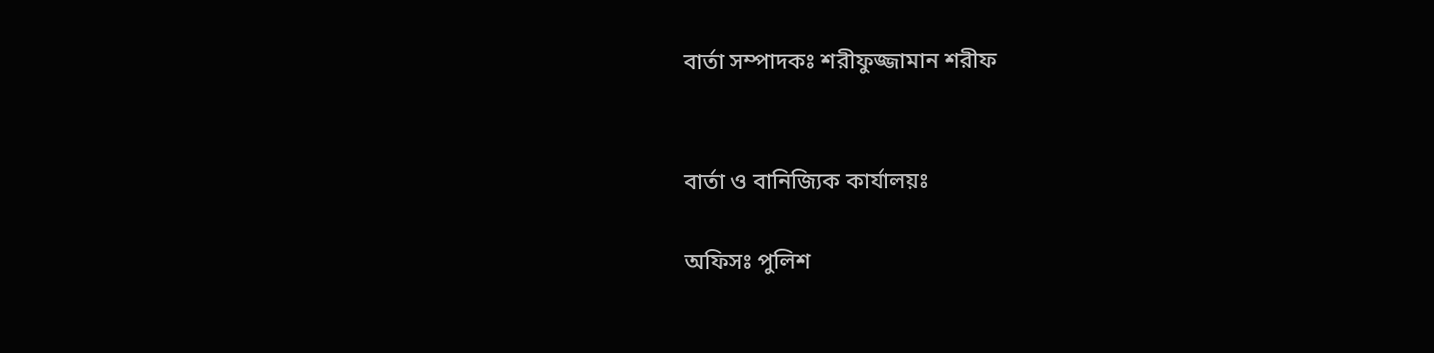বার্তা সম্পাদকঃ শরীফুজ্জামান শরীফ


বার্তা ও বানিজ্যিক কার্যালয়ঃ

অফিসঃ পুলিশ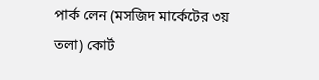পার্ক লেন (মসজিদ মার্কেটের ৩য় তলা) কোর্ট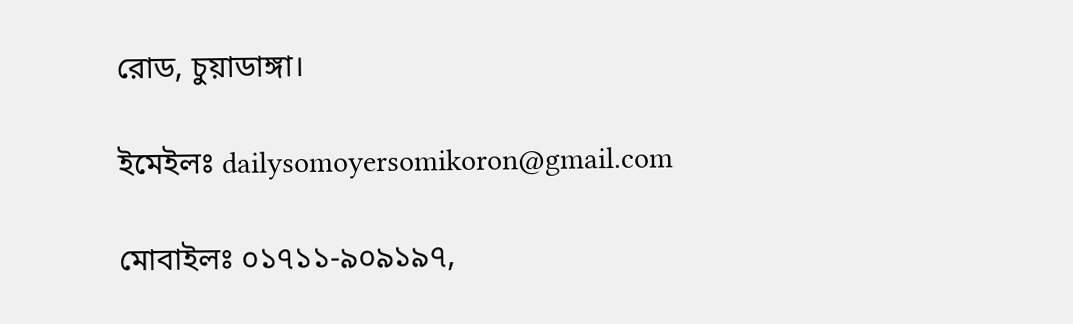রোড, চুয়াডাঙ্গা।

ইমেইলঃ dailysomoyersomikoron@gmail.com

মোবাইলঃ ০১৭১১-৯০৯১৯৭,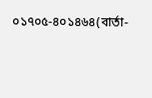০১৭০৫-৪০১৪৬৪(বার্তা-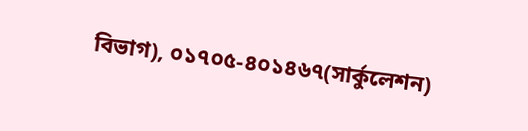বিভাগ), ০১৭০৫-৪০১৪৬৭(সার্কুলেশন)